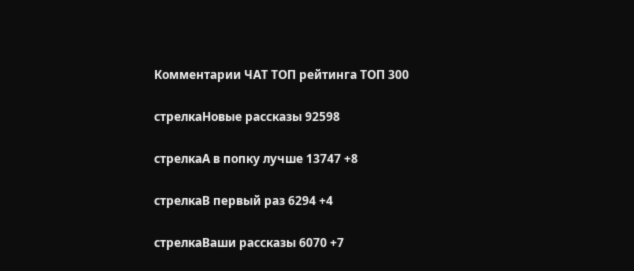Комментарии ЧАТ ТОП рейтинга ТОП 300

стрелкаНовые рассказы 92598

стрелкаА в попку лучше 13747 +8

стрелкаВ первый раз 6294 +4

стрелкаВаши рассказы 6070 +7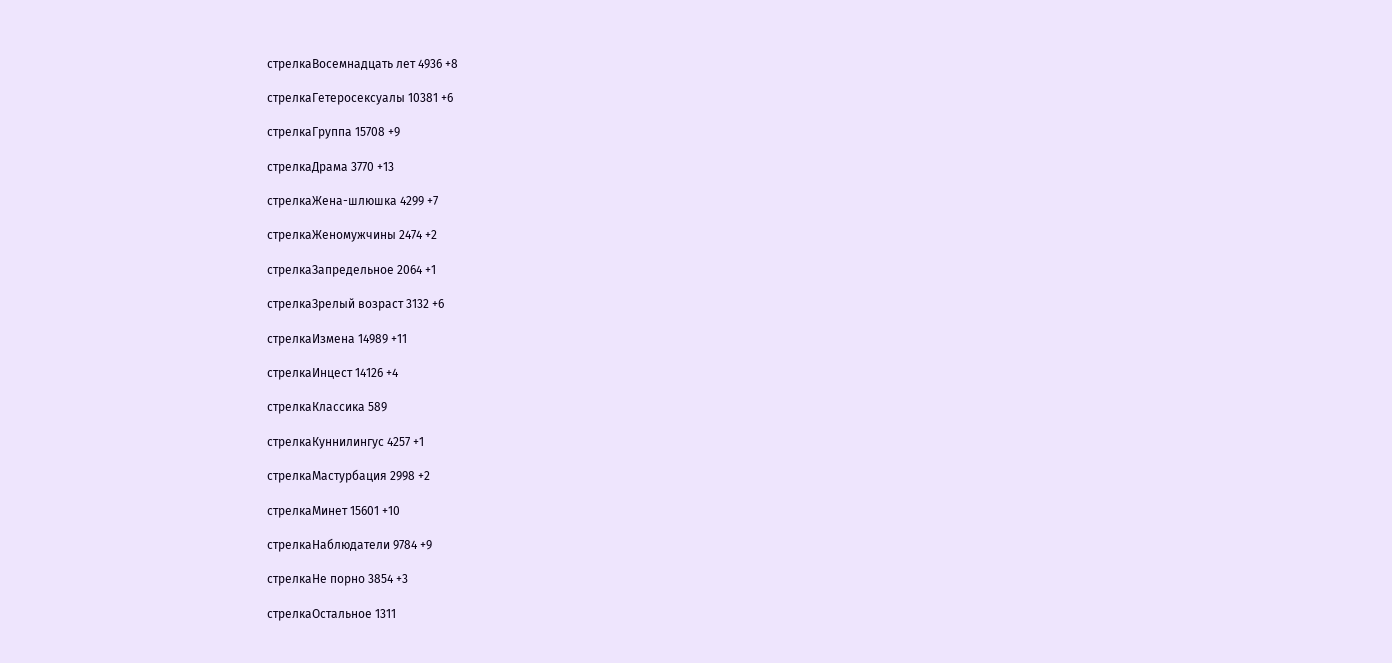стрелкаВосемнадцать лет 4936 +8

стрелкаГетеросексуалы 10381 +6

стрелкаГруппа 15708 +9

стрелкаДрама 3770 +13

стрелкаЖена-шлюшка 4299 +7

стрелкаЖеномужчины 2474 +2

стрелкаЗапредельное 2064 +1

стрелкаЗрелый возраст 3132 +6

стрелкаИзмена 14989 +11

стрелкаИнцест 14126 +4

стрелкаКлассика 589

стрелкаКуннилингус 4257 +1

стрелкаМастурбация 2998 +2

стрелкаМинет 15601 +10

стрелкаНаблюдатели 9784 +9

стрелкаНе порно 3854 +3

стрелкаОстальное 1311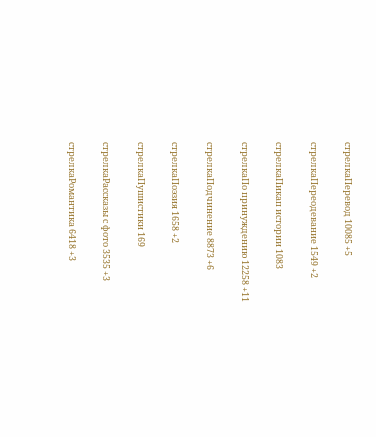стрелкаПеревод 10085 +5

стрелкаПереодевание 1549 +2

стрелкаПикап истории 1083

стрелкаПо принуждению 12258 +11

стрелкаПодчинение 8873 +6

стрелкаПоэзия 1658 +2

стрелкаПушистики 169

стрелкаРассказы с фото 3535 +3

стрелкаРомантика 6418 +3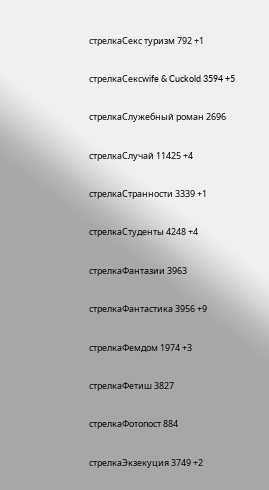стрелкаСекс туризм 792 +1

стрелкаСексwife & Cuckold 3594 +5

стрелкаСлужебный роман 2696

стрелкаСлучай 11425 +4

стрелкаСтранности 3339 +1

стрелкаСтуденты 4248 +4

стрелкаФантазии 3963

стрелкаФантастика 3956 +9

стрелкаФемдом 1974 +3

стрелкаФетиш 3827

стрелкаФотопост 884

стрелкаЭкзекуция 3749 +2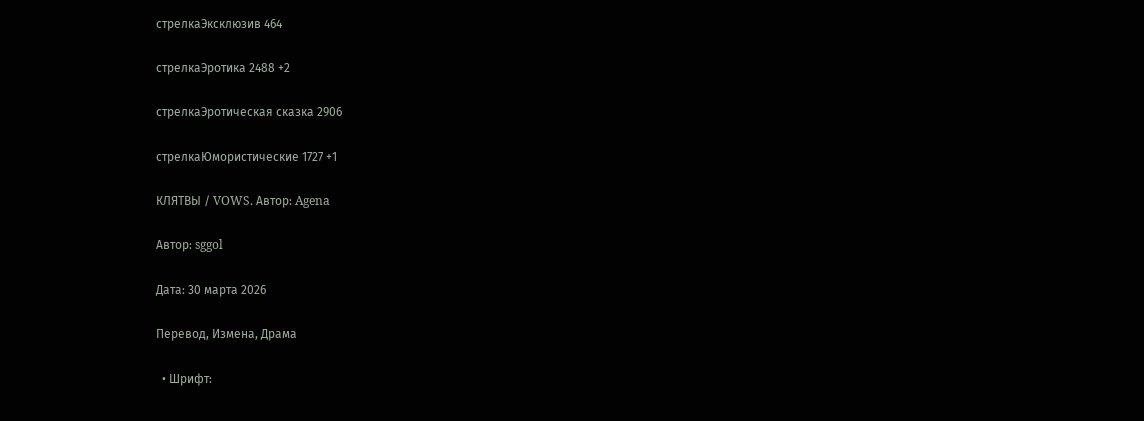стрелкаЭксклюзив 464

стрелкаЭротика 2488 +2

стрелкаЭротическая сказка 2906

стрелкаЮмористические 1727 +1

КЛЯТВЫ / VOWS. Автор: Agena

Автор: sggol

Дата: 30 марта 2026

Перевод, Измена, Драма

  • Шрифт: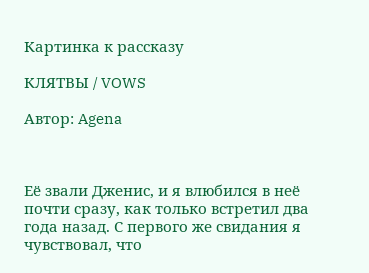Картинка к рассказу

КЛЯТВЫ / VOWS

Автор: Agena



Её звали Дженис, и я влюбился в неё почти сразу, как только встретил два года назад. С первого же свидания я чувствовал, что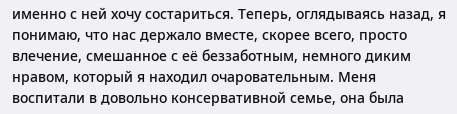именно с ней хочу состариться. Теперь, оглядываясь назад, я понимаю, что нас держало вместе, скорее всего, просто влечение, смешанное с её беззаботным, немного диким нравом, который я находил очаровательным. Меня воспитали в довольно консервативной семье, она была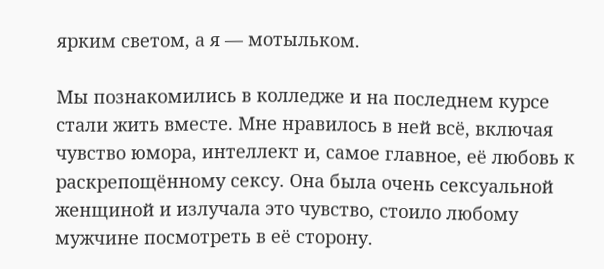ярким светом, а я — мотыльком.

Мы познакомились в колледже и на последнем курсе стали жить вместе. Мне нравилось в ней всё, включая чувство юмора, интеллект и, самое главное, её любовь к раскрепощённому сексу. Она была очень сексуальной женщиной и излучала это чувство, стоило любому мужчине посмотреть в её сторону.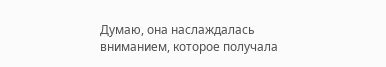Думаю, она наслаждалась вниманием, которое получала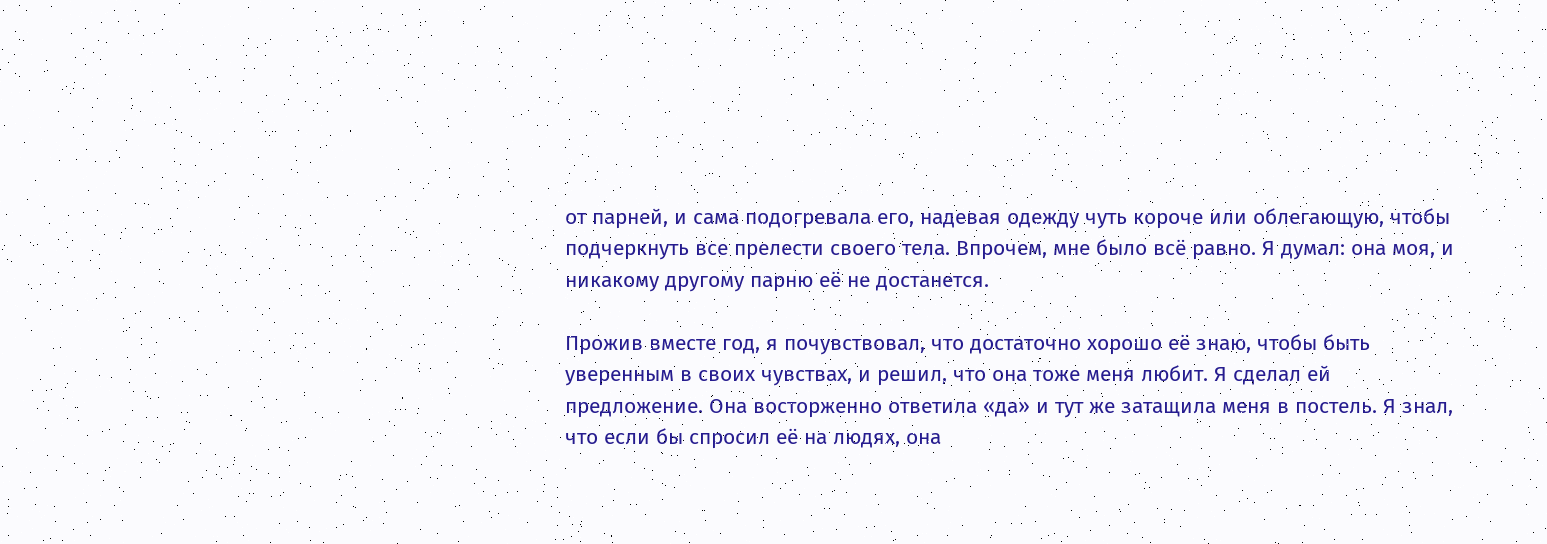от парней, и сама подогревала его, надевая одежду чуть короче или облегающую, чтобы подчеркнуть все прелести своего тела. Впрочем, мне было всё равно. Я думал: она моя, и никакому другому парню её не достанется.

Прожив вместе год, я почувствовал, что достаточно хорошо её знаю, чтобы быть уверенным в своих чувствах, и решил, что она тоже меня любит. Я сделал ей предложение. Она восторженно ответила «да» и тут же затащила меня в постель. Я знал, что если бы спросил её на людях, она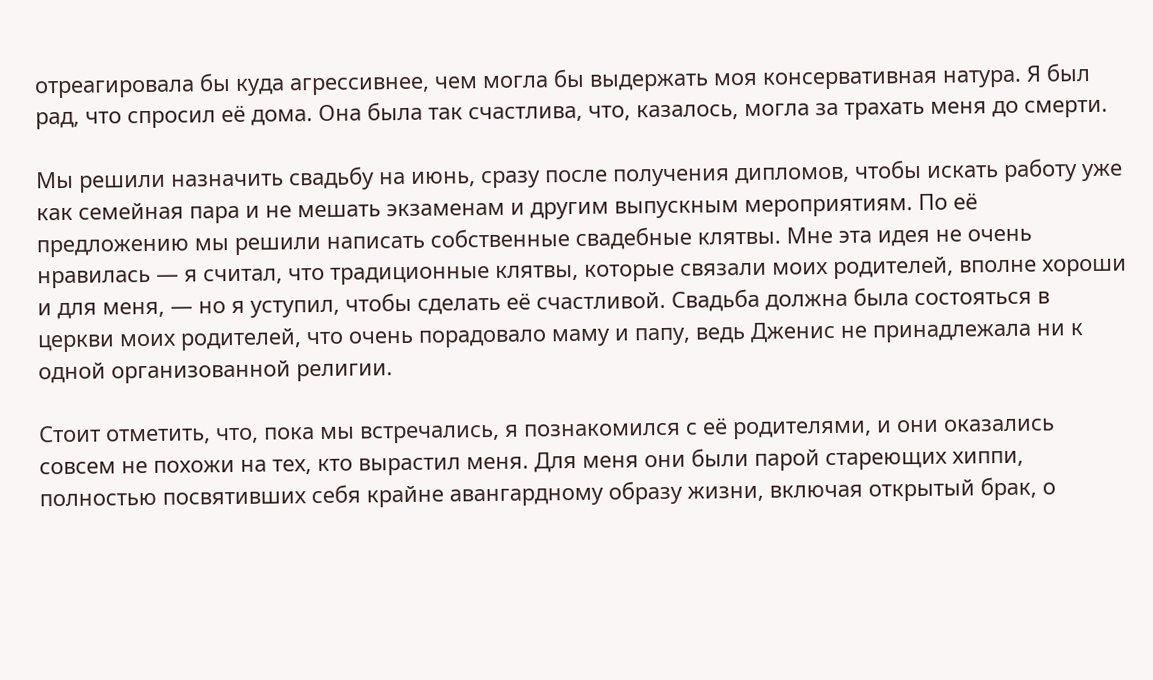отреагировала бы куда агрессивнее, чем могла бы выдержать моя консервативная натура. Я был рад, что спросил её дома. Она была так счастлива, что, казалось, могла за трахать меня до смерти.

Мы решили назначить свадьбу на июнь, сразу после получения дипломов, чтобы искать работу уже как семейная пара и не мешать экзаменам и другим выпускным мероприятиям. По её предложению мы решили написать собственные свадебные клятвы. Мне эта идея не очень нравилась — я считал, что традиционные клятвы, которые связали моих родителей, вполне хороши и для меня, — но я уступил, чтобы сделать её счастливой. Свадьба должна была состояться в церкви моих родителей, что очень порадовало маму и папу, ведь Дженис не принадлежала ни к одной организованной религии.

Стоит отметить, что, пока мы встречались, я познакомился с её родителями, и они оказались совсем не похожи на тех, кто вырастил меня. Для меня они были парой стареющих хиппи, полностью посвятивших себя крайне авангардному образу жизни, включая открытый брак, о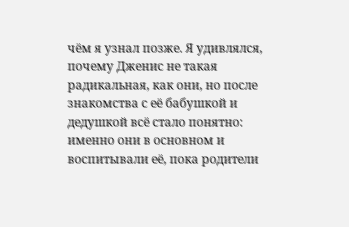чём я узнал позже. Я удивлялся, почему Дженис не такая радикальная, как они, но после знакомства с её бабушкой и дедушкой всё стало понятно: именно они в основном и воспитывали её, пока родители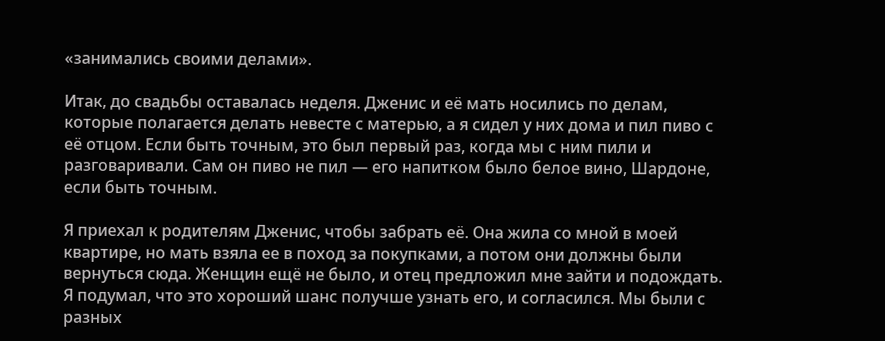«занимались своими делами».

Итак, до свадьбы оставалась неделя. Дженис и её мать носились по делам, которые полагается делать невесте с матерью, а я сидел у них дома и пил пиво с её отцом. Если быть точным, это был первый раз, когда мы с ним пили и разговаривали. Сам он пиво не пил — его напитком было белое вино, Шардоне, если быть точным.

Я приехал к родителям Дженис, чтобы забрать её. Она жила со мной в моей квартире, но мать взяла ее в поход за покупками, а потом они должны были вернуться сюда. Женщин ещё не было, и отец предложил мне зайти и подождать. Я подумал, что это хороший шанс получше узнать его, и согласился. Мы были с разных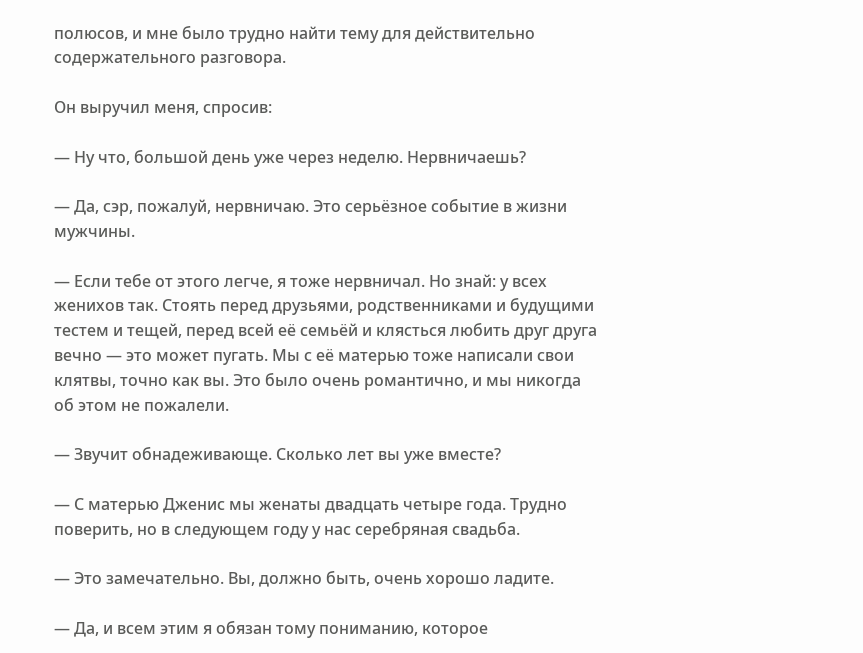полюсов, и мне было трудно найти тему для действительно содержательного разговора.

Он выручил меня, спросив:

— Ну что, большой день уже через неделю. Нервничаешь?

— Да, сэр, пожалуй, нервничаю. Это серьёзное событие в жизни мужчины.

— Если тебе от этого легче, я тоже нервничал. Но знай: у всех женихов так. Стоять перед друзьями, родственниками и будущими тестем и тещей, перед всей её семьёй и клясться любить друг друга вечно — это может пугать. Мы с её матерью тоже написали свои клятвы, точно как вы. Это было очень романтично, и мы никогда об этом не пожалели.

— Звучит обнадеживающе. Сколько лет вы уже вместе?

— С матерью Дженис мы женаты двадцать четыре года. Трудно поверить, но в следующем году у нас серебряная свадьба.

— Это замечательно. Вы, должно быть, очень хорошо ладите.

— Да, и всем этим я обязан тому пониманию, которое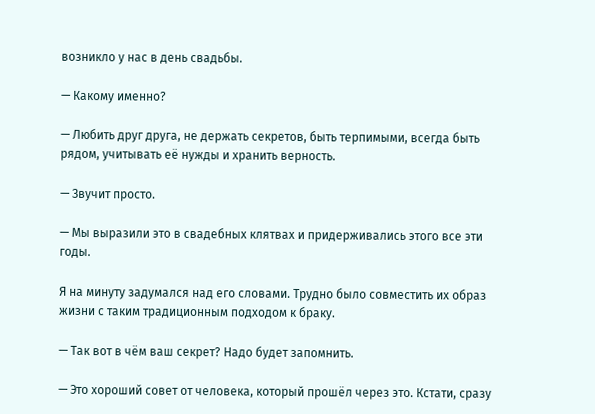возникло у нас в день свадьбы.

— Какому именно?

— Любить друг друга, не держать секретов, быть терпимыми, всегда быть рядом, учитывать её нужды и хранить верность.

— Звучит просто.

— Мы выразили это в свадебных клятвах и придерживались этого все эти годы.

Я на минуту задумался над его словами. Трудно было совместить их образ жизни с таким традиционным подходом к браку.

— Так вот в чём ваш секрет? Надо будет запомнить.

— Это хороший совет от человека, который прошёл через это. Кстати, сразу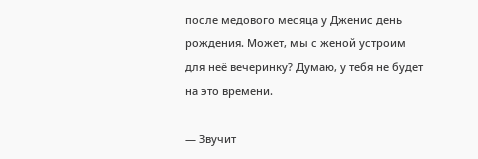после медового месяца у Дженис день рождения. Может, мы с женой устроим для неё вечеринку? Думаю, у тебя не будет на это времени.

— Звучит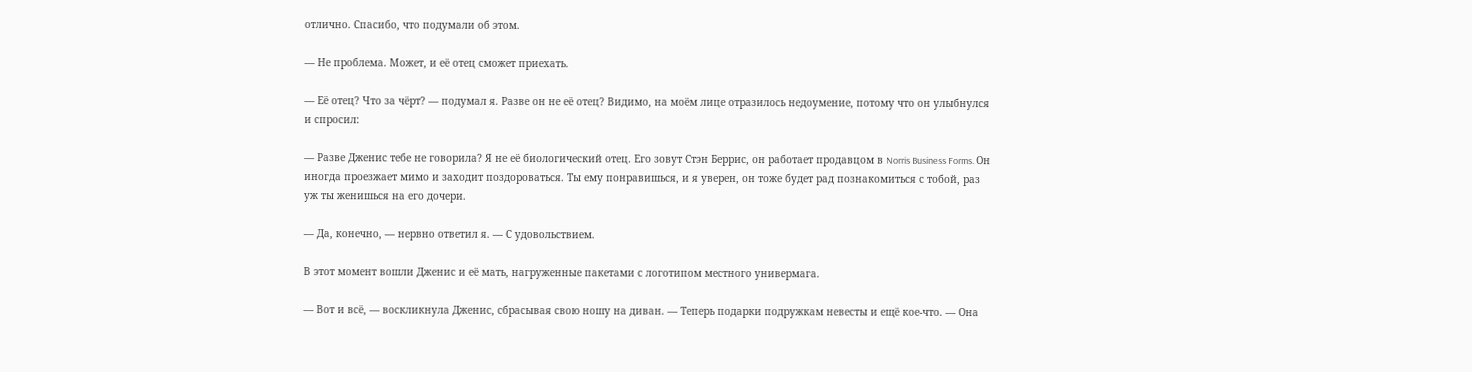отлично. Спасибо, что подумали об этом.

— Не проблема. Может, и её отец сможет приехать.

— Её отец? Что за чёрт? — подумал я. Разве он не её отец? Видимо, на моём лице отразилось недоумение, потому что он улыбнулся и спросил:

— Разве Дженис тебе не говорила? Я не её биологический отец. Его зовут Стэн Беррис, он работает продавцом в Norris Business Forms. Он иногда проезжает мимо и заходит поздороваться. Ты ему понравишься, и я уверен, он тоже будет рад познакомиться с тобой, раз уж ты женишься на его дочери.

— Да, конечно, — нервно ответил я. — С удовольствием.

В этот момент вошли Дженис и её мать, нагруженные пакетами с логотипом местного универмага.

— Вот и всё, — воскликнула Дженис, сбрасывая свою ношу на диван. — Теперь подарки подружкам невесты и ещё кое-что. — Она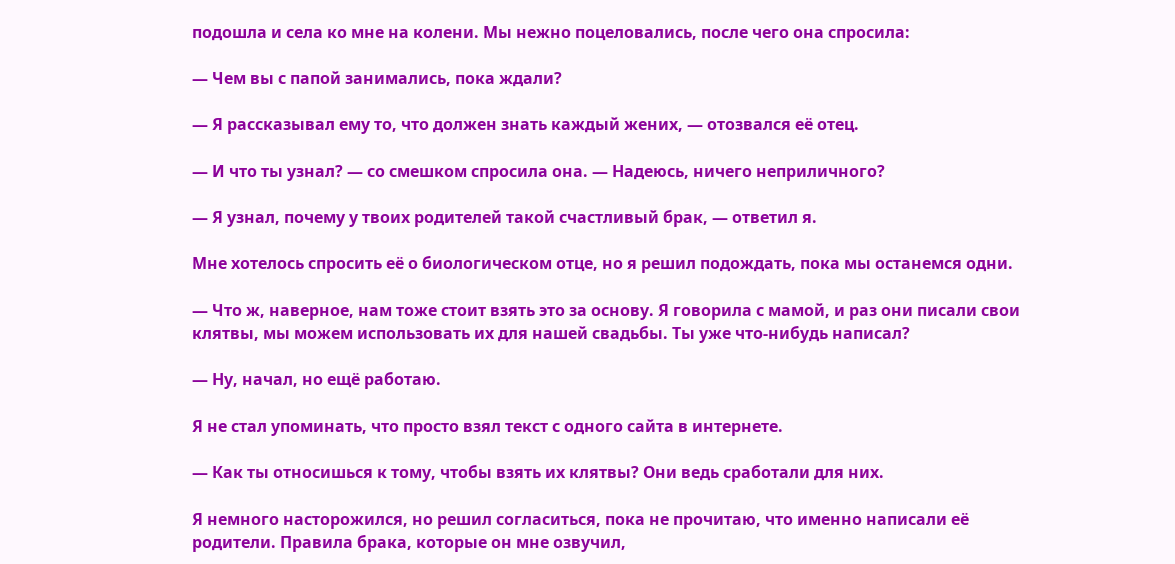подошла и села ко мне на колени. Мы нежно поцеловались, после чего она спросила:

— Чем вы с папой занимались, пока ждали?

— Я рассказывал ему то, что должен знать каждый жених, — отозвался её отец.

— И что ты узнал? — со смешком спросила она. — Надеюсь, ничего неприличного?

— Я узнал, почему у твоих родителей такой счастливый брак, — ответил я.

Мне хотелось спросить её о биологическом отце, но я решил подождать, пока мы останемся одни.

— Что ж, наверное, нам тоже стоит взять это за основу. Я говорила с мамой, и раз они писали свои клятвы, мы можем использовать их для нашей свадьбы. Ты уже что-нибудь написал?

— Ну, начал, но ещё работаю.

Я не стал упоминать, что просто взял текст с одного сайта в интернете.

— Как ты относишься к тому, чтобы взять их клятвы? Они ведь сработали для них.

Я немного насторожился, но решил согласиться, пока не прочитаю, что именно написали её родители. Правила брака, которые он мне озвучил,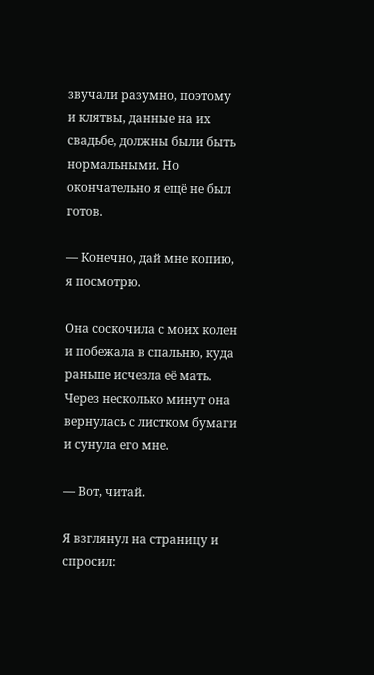звучали разумно, поэтому и клятвы, данные на их свадьбе, должны были быть нормальными. Но окончательно я ещё не был готов.

— Конечно, дай мне копию, я посмотрю.

Она соскочила с моих колен и побежала в спальню, куда раньше исчезла её мать. Через несколько минут она вернулась с листком бумаги и сунула его мне.

— Вот, читай.

Я взглянул на страницу и спросил: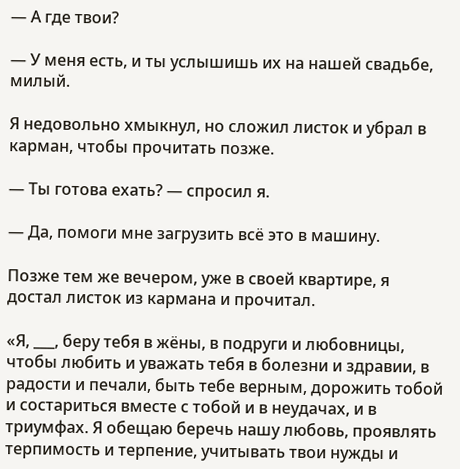— А где твои?

— У меня есть, и ты услышишь их на нашей свадьбе, милый.

Я недовольно хмыкнул, но сложил листок и убрал в карман, чтобы прочитать позже.

— Ты готова ехать? — спросил я.

— Да, помоги мне загрузить всё это в машину.

Позже тем же вечером, уже в своей квартире, я достал листок из кармана и прочитал.

«Я, ___, беру тебя в жёны, в подруги и любовницы, чтобы любить и уважать тебя в болезни и здравии, в радости и печали, быть тебе верным, дорожить тобой и состариться вместе с тобой и в неудачах, и в триумфах. Я обещаю беречь нашу любовь, проявлять терпимость и терпение, учитывать твои нужды и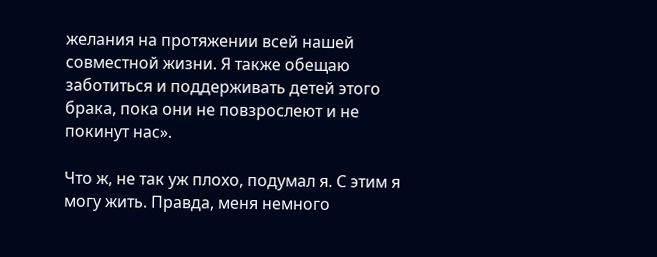желания на протяжении всей нашей совместной жизни. Я также обещаю заботиться и поддерживать детей этого брака, пока они не повзрослеют и не покинут нас».

Что ж, не так уж плохо, подумал я. С этим я могу жить. Правда, меня немного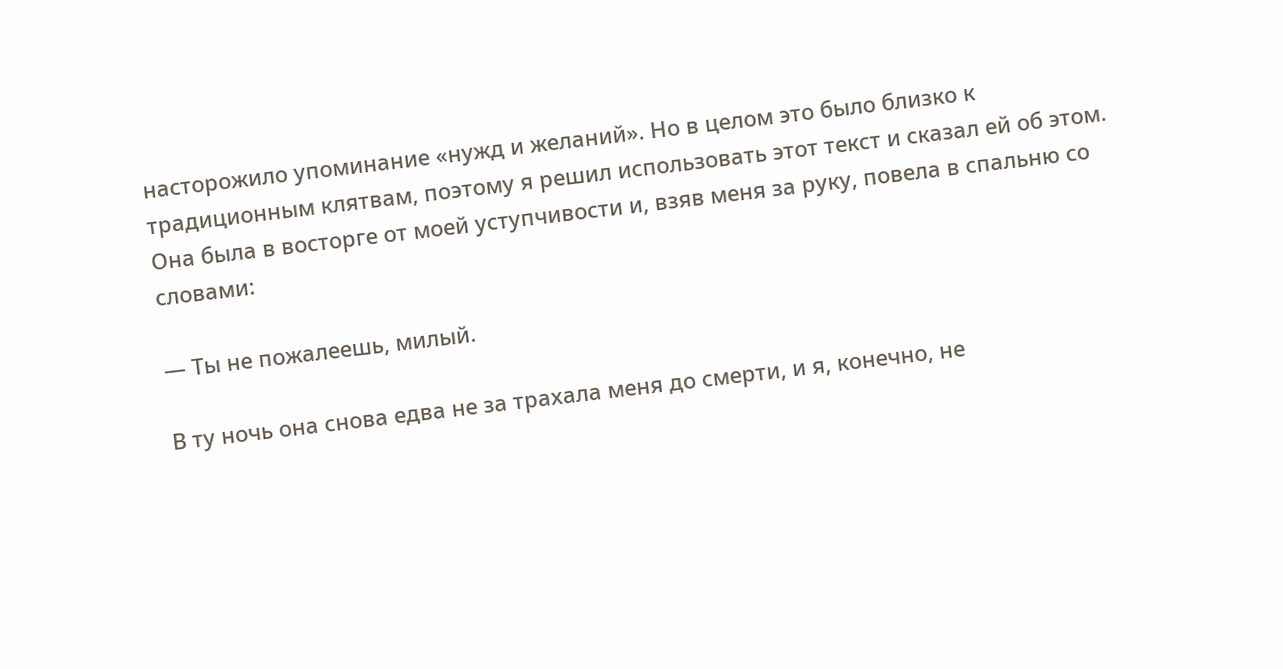насторожило упоминание «нужд и желаний». Но в целом это было близко к традиционным клятвам, поэтому я решил использовать этот текст и сказал ей об этом. Она была в восторге от моей уступчивости и, взяв меня за руку, повела в спальню со словами:

— Ты не пожалеешь, милый.

В ту ночь она снова едва не за трахала меня до смерти, и я, конечно, не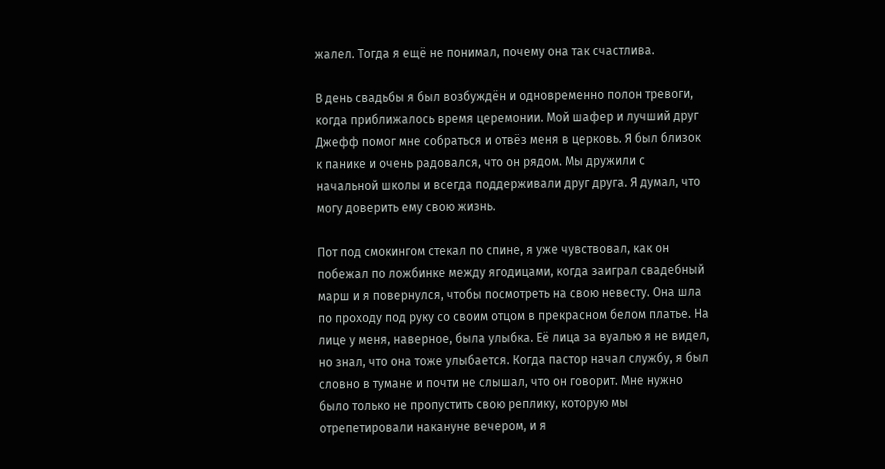жалел. Тогда я ещё не понимал, почему она так счастлива.

В день свадьбы я был возбуждён и одновременно полон тревоги, когда приближалось время церемонии. Мой шафер и лучший друг Джефф помог мне собраться и отвёз меня в церковь. Я был близок к панике и очень радовался, что он рядом. Мы дружили с начальной школы и всегда поддерживали друг друга. Я думал, что могу доверить ему свою жизнь.

Пот под смокингом стекал по спине, я уже чувствовал, как он побежал по ложбинке между ягодицами, когда заиграл свадебный марш и я повернулся, чтобы посмотреть на свою невесту. Она шла по проходу под руку со своим отцом в прекрасном белом платье. На лице у меня, наверное, была улыбка. Её лица за вуалью я не видел, но знал, что она тоже улыбается. Когда пастор начал службу, я был словно в тумане и почти не слышал, что он говорит. Мне нужно было только не пропустить свою реплику, которую мы отрепетировали накануне вечером, и я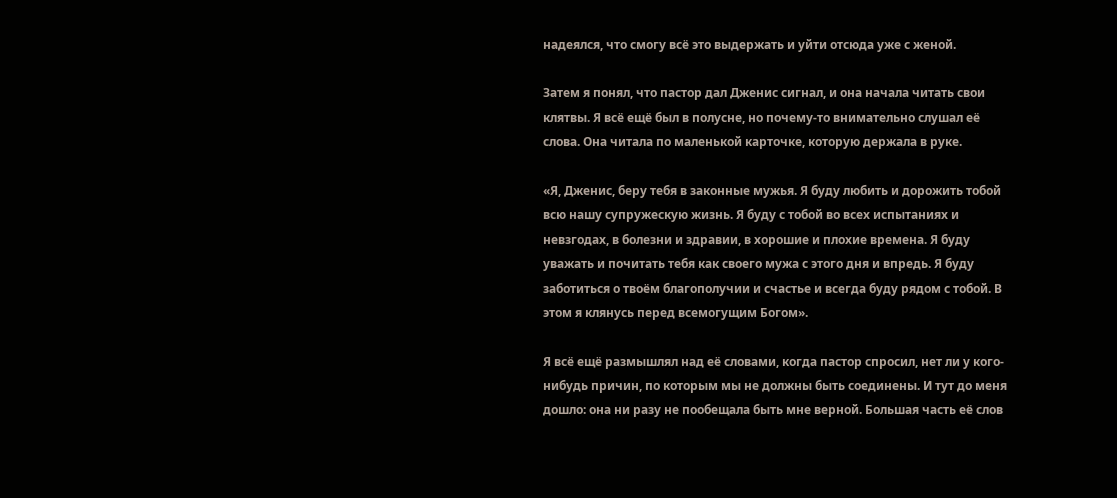надеялся, что смогу всё это выдержать и уйти отсюда уже с женой.

Затем я понял, что пастор дал Дженис сигнал, и она начала читать свои клятвы. Я всё ещё был в полусне, но почему-то внимательно слушал её слова. Она читала по маленькой карточке, которую держала в руке.

«Я, Дженис, беру тебя в законные мужья. Я буду любить и дорожить тобой всю нашу супружескую жизнь. Я буду с тобой во всех испытаниях и невзгодах, в болезни и здравии, в хорошие и плохие времена. Я буду уважать и почитать тебя как своего мужа с этого дня и впредь. Я буду заботиться о твоём благополучии и счастье и всегда буду рядом с тобой. В этом я клянусь перед всемогущим Богом».

Я всё ещё размышлял над её словами, когда пастор спросил, нет ли у кого-нибудь причин, по которым мы не должны быть соединены. И тут до меня дошло: она ни разу не пообещала быть мне верной. Большая часть её слов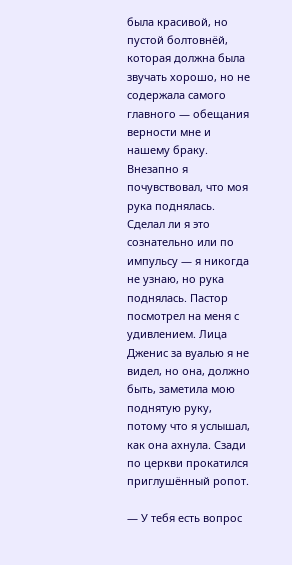была красивой, но пустой болтовнёй, которая должна была звучать хорошо, но не содержала самого главного — обещания верности мне и нашему браку. Внезапно я почувствовал, что моя рука поднялась. Сделал ли я это сознательно или по импульсу — я никогда не узнаю, но рука поднялась. Пастор посмотрел на меня с удивлением. Лица Дженис за вуалью я не видел, но она, должно быть, заметила мою поднятую руку, потому что я услышал, как она ахнула. Сзади по церкви прокатился приглушённый ропот.

— У тебя есть вопрос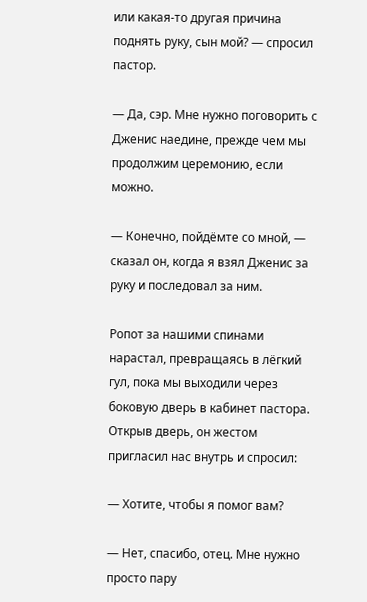или какая-то другая причина поднять руку, сын мой? — спросил пастор.

— Да, сэр. Мне нужно поговорить с Дженис наедине, прежде чем мы продолжим церемонию, если можно.

— Конечно, пойдёмте со мной, — сказал он, когда я взял Дженис за руку и последовал за ним.

Ропот за нашими спинами нарастал, превращаясь в лёгкий гул, пока мы выходили через боковую дверь в кабинет пастора. Открыв дверь, он жестом пригласил нас внутрь и спросил:

— Хотите, чтобы я помог вам?

— Нет, спасибо, отец. Мне нужно просто пару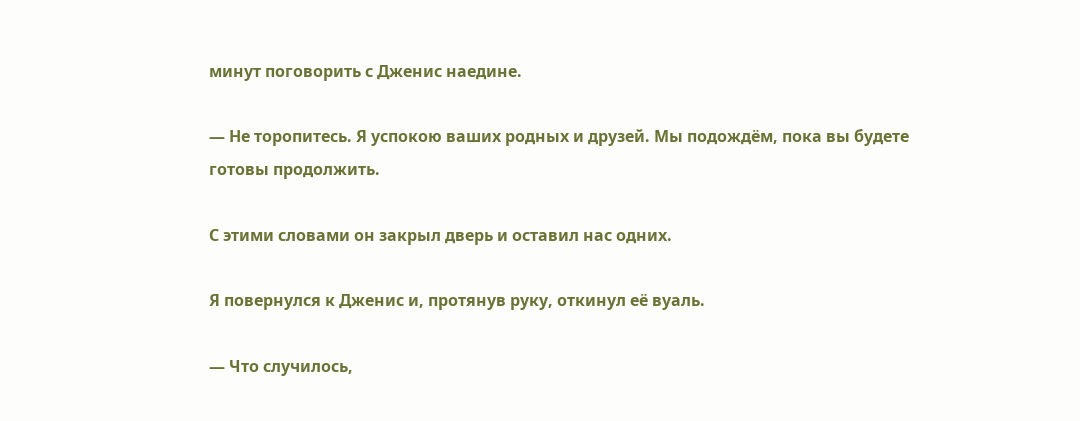минут поговорить с Дженис наедине.

— Не торопитесь. Я успокою ваших родных и друзей. Мы подождём, пока вы будете готовы продолжить.

С этими словами он закрыл дверь и оставил нас одних.

Я повернулся к Дженис и, протянув руку, откинул её вуаль.

— Что случилось,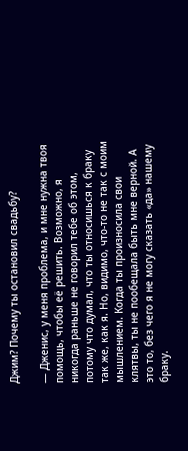Джим? Почему ты остановил свадьбу?

— Дженис, у меня проблема, и мне нужна твоя помощь, чтобы её решить. Возможно, я никогда раньше не говорил тебе об этом, потому что думал, что ты относишься к браку так же, как я. Но, видимо, что-то не так с моим мышлением. Когда ты произносила свои клятвы, ты не пообещала быть мне верной. А это то, без чего я не могу сказать «да» нашему браку.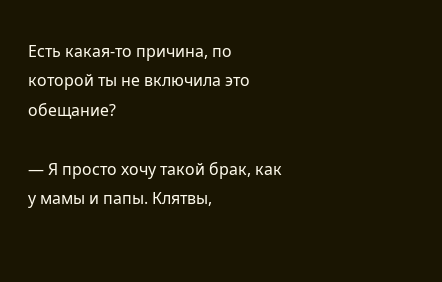Есть какая-то причина, по которой ты не включила это обещание?

— Я просто хочу такой брак, как у мамы и папы. Клятвы,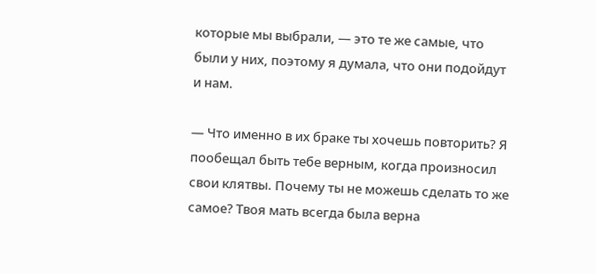которые мы выбрали, — это те же самые, что были у них, поэтому я думала, что они подойдут и нам.

— Что именно в их браке ты хочешь повторить? Я пообещал быть тебе верным, когда произносил свои клятвы. Почему ты не можешь сделать то же самое? Твоя мать всегда была верна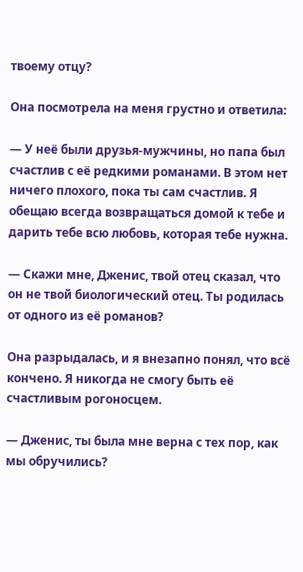твоему отцу?

Она посмотрела на меня грустно и ответила:

— У неё были друзья-мужчины, но папа был счастлив с её редкими романами. В этом нет ничего плохого, пока ты сам счастлив. Я обещаю всегда возвращаться домой к тебе и дарить тебе всю любовь, которая тебе нужна.

— Скажи мне, Дженис, твой отец сказал, что он не твой биологический отец. Ты родилась от одного из её романов?

Она разрыдалась, и я внезапно понял, что всё кончено. Я никогда не смогу быть её счастливым рогоносцем.

— Дженис, ты была мне верна с тех пор, как мы обручились?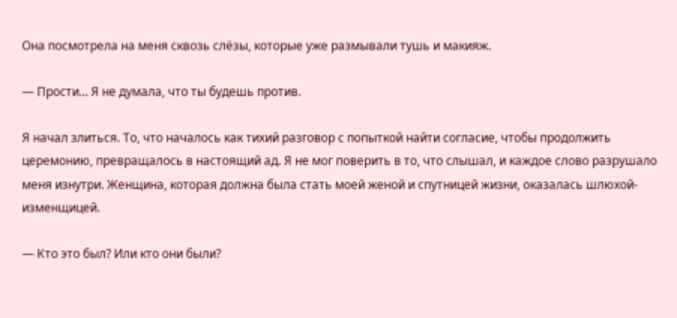Она посмотрела на меня сквозь слёзы, которые уже размывали тушь и макияж.

— Прости… Я не думала, что ты будешь против.

Я начал злиться. То, что началось как тихий разговор с попыткой найти согласие, чтобы продолжить церемонию, превращалось в настоящий ад. Я не мог поверить в то, что слышал, и каждое слово разрушало меня изнутри. Женщина, которая должна была стать моей женой и спутницей жизни, оказалась шлюхой-изменщицей.

— Кто это был? Или кто они были?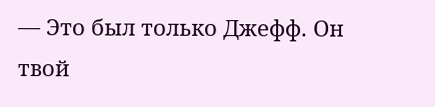— Это был только Джефф. Он твой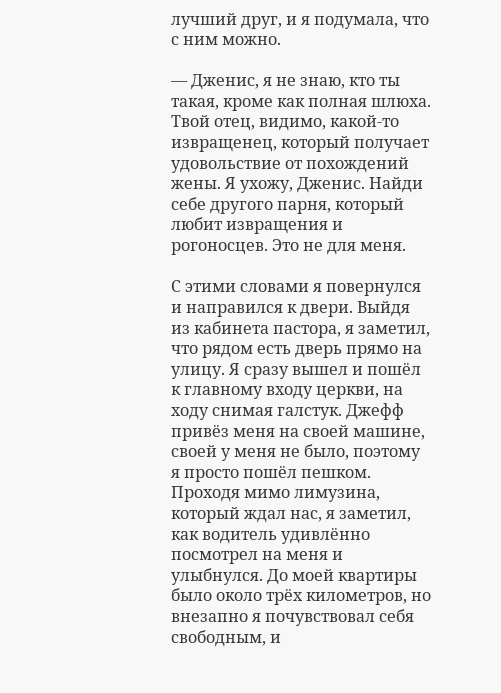лучший друг, и я подумала, что с ним можно.

— Дженис, я не знаю, кто ты такая, кроме как полная шлюха. Твой отец, видимо, какой-то извращенец, который получает удовольствие от похождений жены. Я ухожу, Дженис. Найди себе другого парня, который любит извращения и рогоносцев. Это не для меня.

С этими словами я повернулся и направился к двери. Выйдя из кабинета пастора, я заметил, что рядом есть дверь прямо на улицу. Я сразу вышел и пошёл к главному входу церкви, на ходу снимая галстук. Джефф привёз меня на своей машине, своей у меня не было, поэтому я просто пошёл пешком. Проходя мимо лимузина, который ждал нас, я заметил, как водитель удивлённо посмотрел на меня и улыбнулся. До моей квартиры было около трёх километров, но внезапно я почувствовал себя свободным, и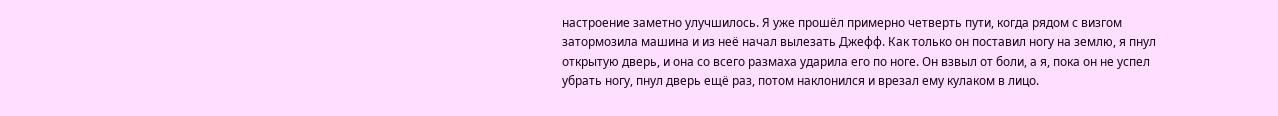настроение заметно улучшилось. Я уже прошёл примерно четверть пути, когда рядом с визгом затормозила машина и из неё начал вылезать Джефф. Как только он поставил ногу на землю, я пнул открытую дверь, и она со всего размаха ударила его по ноге. Он взвыл от боли, а я, пока он не успел убрать ногу, пнул дверь ещё раз, потом наклонился и врезал ему кулаком в лицо.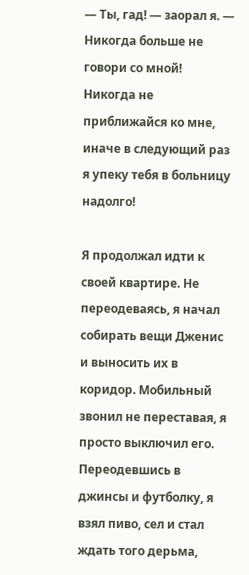— Ты, гад! — заорал я. — Никогда больше не говори со мной! Никогда не приближайся ко мне, иначе в следующий раз я упеку тебя в больницу надолго!

Я продолжал идти к своей квартире. Не переодеваясь, я начал собирать вещи Дженис и выносить их в коридор. Мобильный звонил не переставая, я просто выключил его. Переодевшись в джинсы и футболку, я взял пиво, сел и стал ждать того дерьма,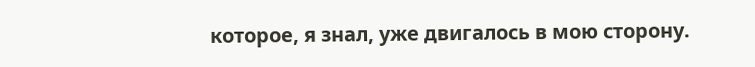которое, я знал, уже двигалось в мою сторону.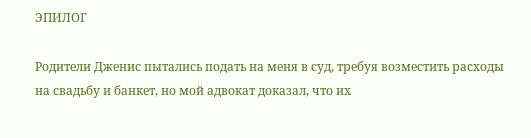ЭПИЛОГ

Родители Дженис пытались подать на меня в суд, требуя возместить расходы на свадьбу и банкет, но мой адвокат доказал, что их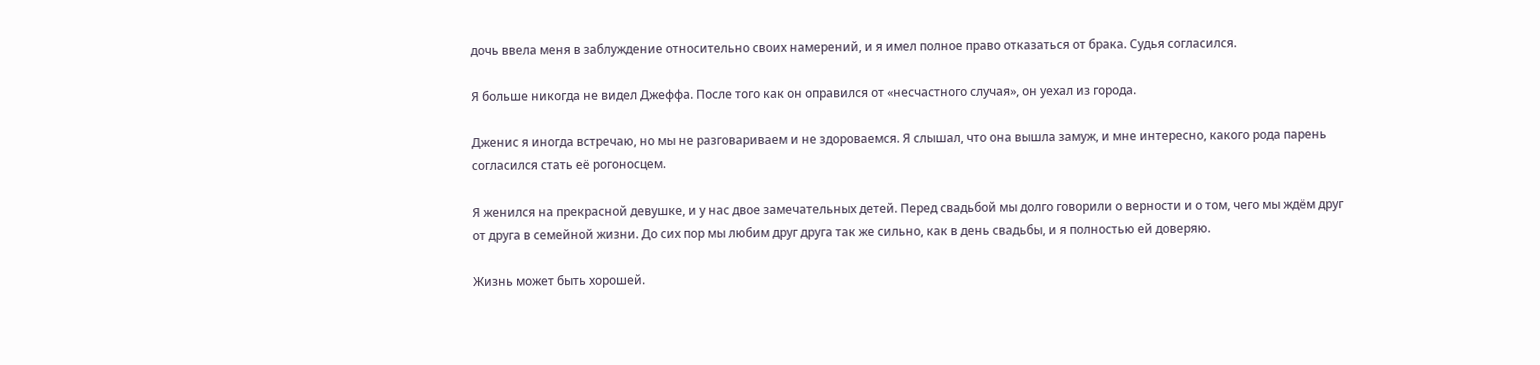дочь ввела меня в заблуждение относительно своих намерений, и я имел полное право отказаться от брака. Судья согласился.

Я больше никогда не видел Джеффа. После того как он оправился от «несчастного случая», он уехал из города.

Дженис я иногда встречаю, но мы не разговариваем и не здороваемся. Я слышал, что она вышла замуж, и мне интересно, какого рода парень согласился стать её рогоносцем.

Я женился на прекрасной девушке, и у нас двое замечательных детей. Перед свадьбой мы долго говорили о верности и о том, чего мы ждём друг от друга в семейной жизни. До сих пор мы любим друг друга так же сильно, как в день свадьбы, и я полностью ей доверяю.

Жизнь может быть хорошей.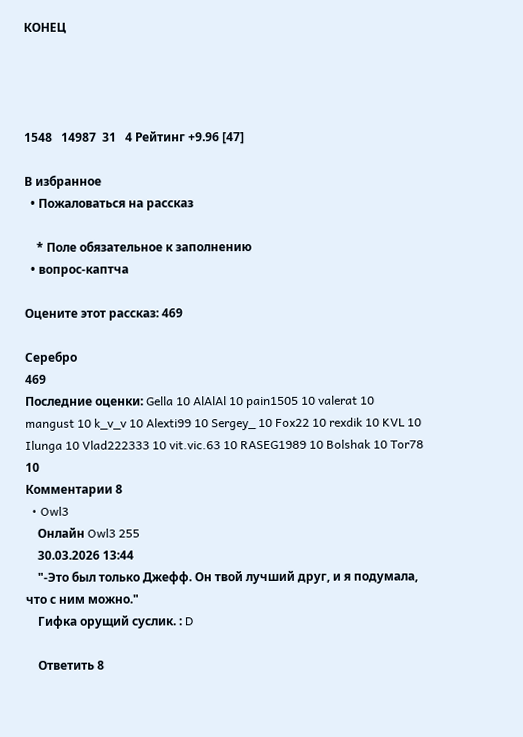КОНЕЦ




1548   14987  31   4 Рейтинг +9.96 [47]

В избранное
  • Пожаловаться на рассказ

    * Поле обязательное к заполнению
  • вопрос-каптча

Оцените этот рассказ: 469

Серебро
469
Последние оценки: Gella 10 AlAlAl 10 pain1505 10 valerat 10 mangust 10 k_v_v 10 Alexti99 10 Sergey_ 10 Fox22 10 rexdik 10 KVL 10 Ilunga 10 Vlad222333 10 vit.vic.63 10 RASEG1989 10 Bolshak 10 Tor78 10
Комментарии 8
  • Owl3
    Онлайн Owl3 255
    30.03.2026 13:44
    "-Это был только Джефф. Он твой лучший друг, и я подумала, что с ним можно."
    Гифка орущий суслик. : D

    Ответить 8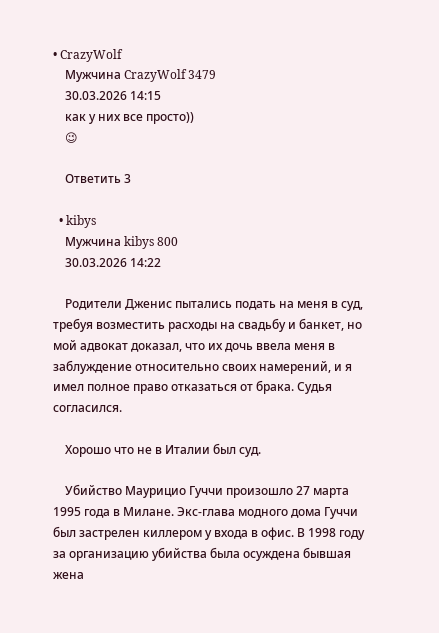• CrazyWolf
    Мужчина CrazyWolf 3479
    30.03.2026 14:15
    как у них все просто))
    😉

    Ответить 3

  • kibys
    Мужчина kibys 800
    30.03.2026 14:22

    Родители Дженис пытались подать на меня в суд, требуя возместить расходы на свадьбу и банкет, но мой адвокат доказал, что их дочь ввела меня в заблуждение относительно своих намерений, и я имел полное право отказаться от брака. Судья согласился.

    Хорошо что не в Италии был суд.

    Убийство Маурицио Гуччи произошло 27 марта 1995 года в Милане. Экс-глава модного дома Гуччи был застрелен киллером у входа в офис. В 1998 году за организацию убийства была осуждена бывшая жена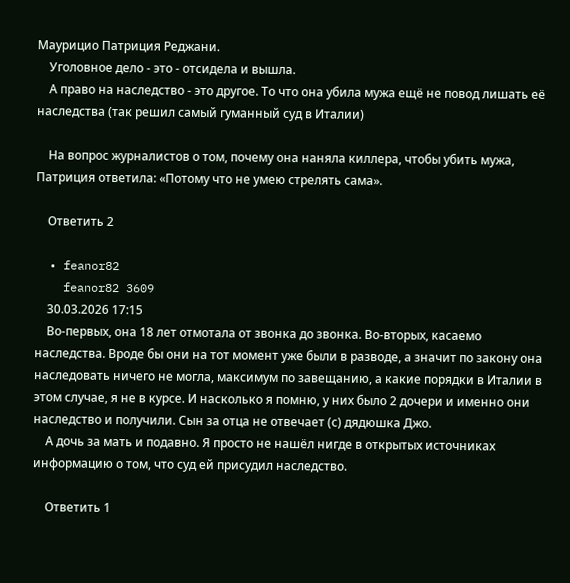Маурицио Патриция Реджани.
    Уголовное дело - это - отсидела и вышла.
    А право на наследство - это другое. То что она убила мужа ещё не повод лишать её наследства (так решил самый гуманный суд в Италии)

    На вопрос журналистов о том, почему она наняла киллера, чтобы убить мужа, Патриция ответила: «Потому что не умею стрелять сама».

    Ответить 2

  • feanor82
    feanor82 3609
    30.03.2026 17:15
    Во-первых, она 18 лет отмотала от звонка до звонка. Во-вторых, касаемо наследства. Вроде бы они на тот момент уже были в разводе, а значит по закону она наследовать ничего не могла, максимум по завещанию, а какие порядки в Италии в этом случае, я не в курсе. И насколько я помню, у них было 2 дочери и именно они наследство и получили. Сын за отца не отвечает (с) дядюшка Джо.
    А дочь за мать и подавно. Я просто не нашёл нигде в открытых источниках информацию о том, что суд ей присудил наследство.

    Ответить 1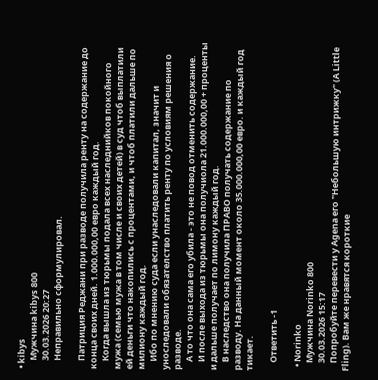• kibys
    Мужчина kibys 800
    30.03.2026 20:27
    Неправильно сформулировал.

    Патриция Реджани при разводе получила ренту на содержание до конца своих дней. 1.000.000,00 евро каждый год.
    Когда вышла из тюрьмы подала всех наследнийков покойного мужа (семью мужа в том числе и своих детей) в суд чтоб выплатили ей деньги что накопились с процентами, и чтоб платили дальше по милиону каждый год.
    Ибо по мнению суда если унаследовали капитал, значит и уноследовали обязателство платить ренту по условиям решения о разводе.
    А то что она сама его убила - это не повод отменить содержание.
    И после выхода из тюрьмы она получиола 21.000.000,00 + проценты и дальше получает по лимону каждый год.
    В наследство она получила ПРАВО получать содержание по разводу. На данный момент около 35.000.000,00 евро. и каждый год тикает.

    Ответить -1

  • Norinko
    Мужчина Norinko 800
    30.03.2026 15:17
    Попробуйте перевести у Agena его "Небольшую интрижку" (A Little Fling). Вам же нравятся короткие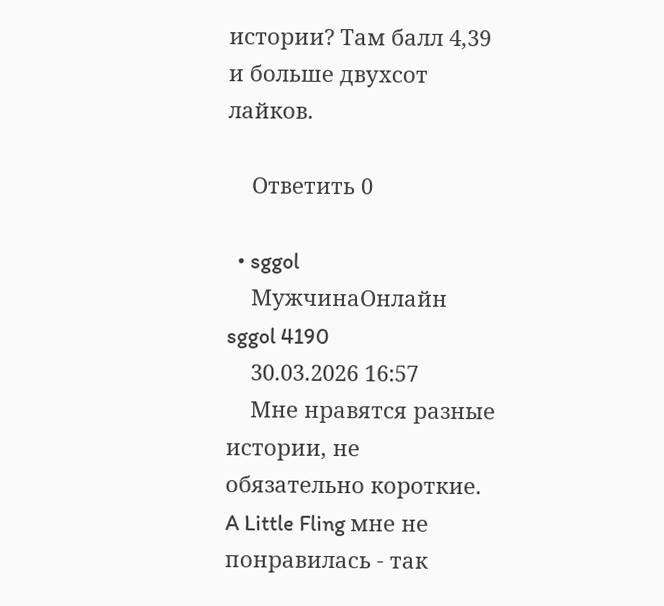истории? Там балл 4,39 и больше двухсот лайков.

    Ответить 0

  • sggol
    МужчинаОнлайн sggol 4190
    30.03.2026 16:57
    Мне нравятся разные истории, не обязательно короткие. A Little Fling мне не понравилась - так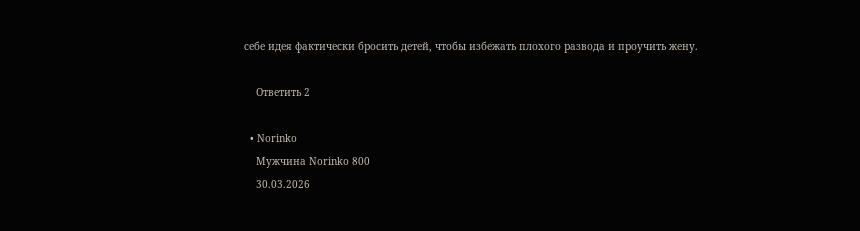себе идея фактически бросить детей, чтобы избежать плохого развода и проучить жену.

    Ответить 2

  • Norinko
    Мужчина Norinko 800
    30.03.2026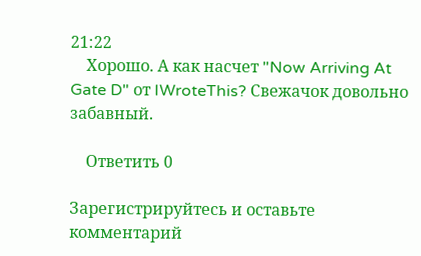21:22
    Хорошо. А как насчет "Now Arriving At Gate D" от IWroteThis? Свежачок довольно забавный.

    Ответить 0

Зарегистрируйтесь и оставьте комментарий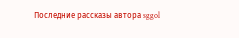Последние рассказы автора sggol